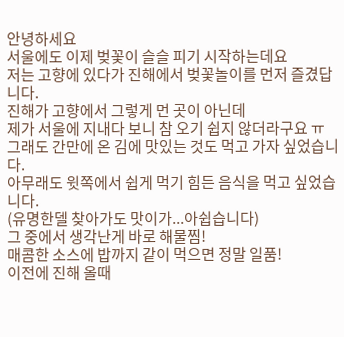안녕하세요
서울에도 이제 벚꽃이 슬슬 피기 시작하는데요
저는 고향에 있다가 진해에서 벚꽃놀이를 먼저 즐겼답니다.
진해가 고향에서 그렇게 먼 곳이 아닌데
제가 서울에 지내다 보니 참 오기 쉽지 않더라구요 ㅠ
그래도 간만에 온 김에 맛있는 것도 먹고 가자 싶었습니다.
아무래도 윗쪽에서 쉽게 먹기 힘든 음식을 먹고 싶었습니다.
(유명한델 찾아가도 맛이가...아쉽습니다)
그 중에서 생각난게 바로 해물찜!
매콤한 소스에 밥까지 같이 먹으면 정말 일품!
이전에 진해 올때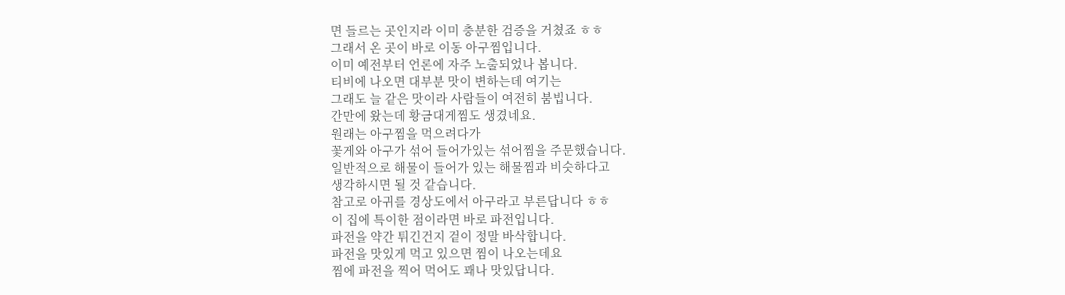면 들르는 곳인지라 이미 충분한 검증을 거쳤죠 ㅎㅎ
그래서 온 곳이 바로 이동 아구찜입니다.
이미 예전부터 언론에 자주 노출되었나 봅니다.
티비에 나오면 대부분 맛이 변하는데 여기는
그래도 늘 같은 맛이라 사람들이 여전히 붐빕니다.
간만에 왔는데 황금대게찜도 생겼네요.
원래는 아구찜을 먹으려다가
꽃게와 아구가 섞어 들어가있는 섞어찜을 주문했습니다.
일반적으로 해물이 들어가 있는 해물찜과 비슷하다고
생각하시면 될 것 같습니다.
참고로 아귀를 경상도에서 아구라고 부른답니다 ㅎㅎ
이 집에 특이한 점이라면 바로 파전입니다.
파전을 약간 튀긴건지 겉이 정말 바삭합니다.
파전을 맛있게 먹고 있으면 찜이 나오는데요
찜에 파전을 찍어 먹어도 꽤나 맛있답니다.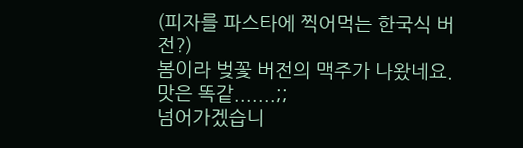(피자를 파스타에 찍어먹는 한국식 버전?)
봄이라 벚꽃 버전의 맥주가 나왔네요.
맛은 똑같.......;;
넘어가겠습니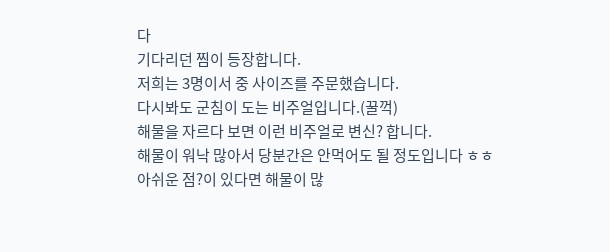다
기다리던 찜이 등장합니다.
저희는 3명이서 중 사이즈를 주문했습니다.
다시봐도 군침이 도는 비주얼입니다.(꿀꺽)
해물을 자르다 보면 이런 비주얼로 변신? 합니다.
해물이 워낙 많아서 당분간은 안먹어도 될 정도입니다 ㅎㅎ
아쉬운 점?이 있다면 해물이 많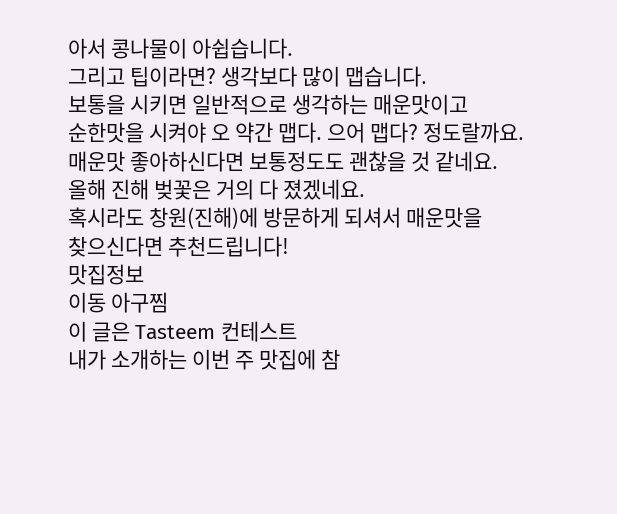아서 콩나물이 아쉽습니다.
그리고 팁이라면? 생각보다 많이 맵습니다.
보통을 시키면 일반적으로 생각하는 매운맛이고
순한맛을 시켜야 오 약간 맵다. 으어 맵다? 정도랄까요.
매운맛 좋아하신다면 보통정도도 괜찮을 것 같네요.
올해 진해 벚꽃은 거의 다 졌겠네요.
혹시라도 창원(진해)에 방문하게 되셔서 매운맛을
찾으신다면 추천드립니다!
맛집정보
이동 아구찜
이 글은 Tasteem 컨테스트
내가 소개하는 이번 주 맛집에 참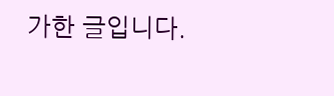가한 글입니다.